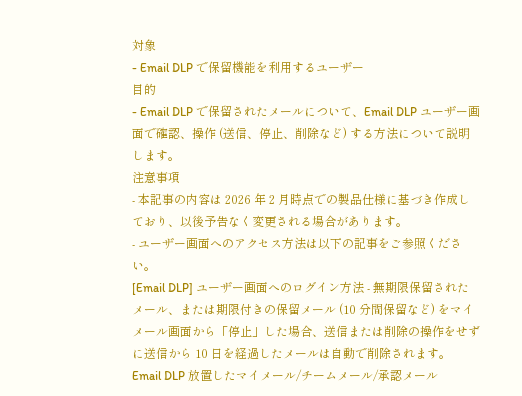対象
- Email DLP で保留機能を利用するユーザー
目的
- Email DLP で保留されたメールについて、Email DLP ユーザー画面で確認、操作 (送信、停止、削除など) する方法について説明します。
注意事項
- 本記事の内容は 2026 年 2 月時点での製品仕様に基づき作成しており、以後予告なく変更される場合があります。
- ユーザー画面へのアクセス方法は以下の記事をご参照ください。
[Email DLP] ユーザー画面へのログイン方法 - 無期限保留されたメール、または期限付きの保留メール (10 分間保留など) をマイメール画面から「停止」した場合、送信または削除の操作をせずに送信から 10 日を経過したメールは自動で削除されます。
Email DLP 放置したマイメール/チームメール/承認メール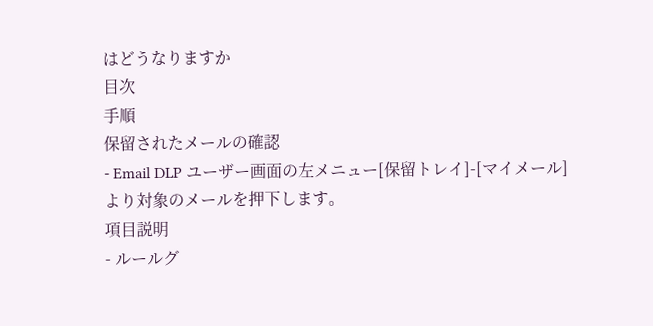はどうなりますか
目次
手順
保留されたメールの確認
- Email DLP ユーザー画面の左メニュー[保留トレイ]-[マイメール]より対象のメールを押下します。
項目説明
- ルールグ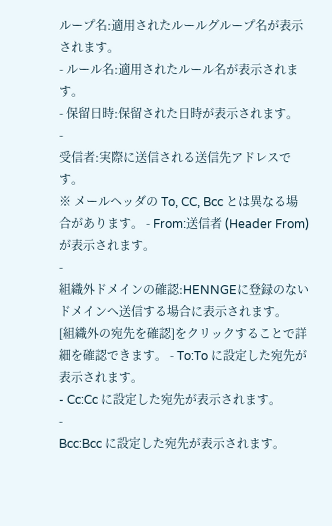ループ名:適用されたルールグループ名が表示されます。
- ルール名:適用されたルール名が表示されます。
- 保留日時:保留された日時が表示されます。
-
受信者:実際に送信される送信先アドレスです。
※ メールヘッダの To, CC, Bcc とは異なる場合があります。 - From:送信者 (Header From) が表示されます。
-
組織外ドメインの確認:HENNGEに登録のないドメインへ送信する場合に表示されます。
[組織外の宛先を確認]をクリックすることで詳細を確認できます。 - To:To に設定した宛先が表示されます。
- Cc:Cc に設定した宛先が表示されます。
-
Bcc:Bcc に設定した宛先が表示されます。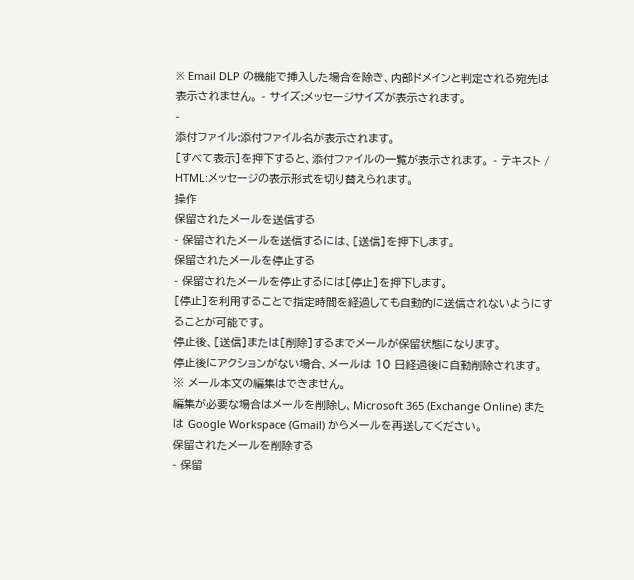※ Email DLP の機能で挿入した場合を除き、内部ドメインと判定される宛先は表示されません。 - サイズ:メッセージサイズが表示されます。
-
添付ファイル:添付ファイル名が表示されます。
[すべて表示]を押下すると、添付ファイルの一覧が表示されます。 - テキスト / HTML:メッセージの表示形式を切り替えられます。
操作
保留されたメールを送信する
- 保留されたメールを送信するには、[送信]を押下します。
保留されたメールを停止する
- 保留されたメールを停止するには[停止]を押下します。
[停止]を利用することで指定時間を経過しても自動的に送信されないようにすることが可能です。
停止後、[送信]または[削除]するまでメールが保留状態になります。
停止後にアクションがない場合、メールは 10 日経過後に自動削除されます。
※ メール本文の編集はできません。
編集が必要な場合はメールを削除し、Microsoft 365 (Exchange Online) または Google Workspace (Gmail) からメールを再送してください。
保留されたメールを削除する
- 保留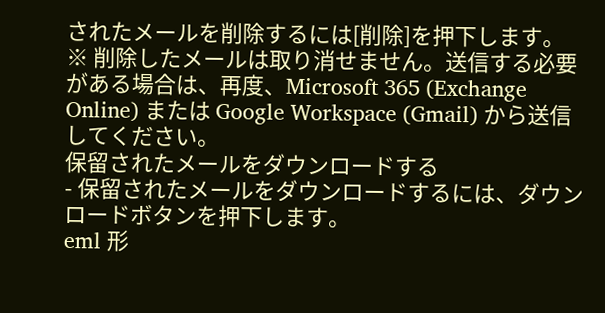されたメールを削除するには[削除]を押下します。
※ 削除したメールは取り消せません。送信する必要がある場合は、再度、Microsoft 365 (Exchange Online) または Google Workspace (Gmail) から送信してください。
保留されたメールをダウンロードする
- 保留されたメールをダウンロードするには、ダウンロードボタンを押下します。
eml 形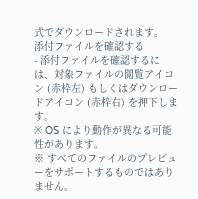式でダウンロードされます。
添付ファイルを確認する
- 添付ファイルを確認するには、対象ファイルの閲覧アイコン (赤枠左) もしくはダウンロードアイコン (赤枠右) を押下します。
※ OS により動作が異なる可能性があります。
※ すべてのファイルのプレビューをサポートするものではありません。